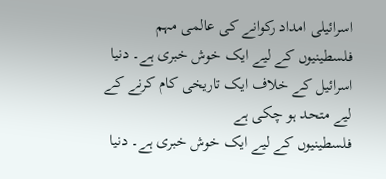اسرائیلی امداد رکوانے کی عالمی مہم
فلسطینیوں کے لیے ایک خوش خبری ہے۔ دنیا اسرائیل کے خلاف ایک تاریخی کام کرنے کے لیے متحد ہو چکی ہے
فلسطینیوں کے لیے ایک خوش خبری ہے۔ دنیا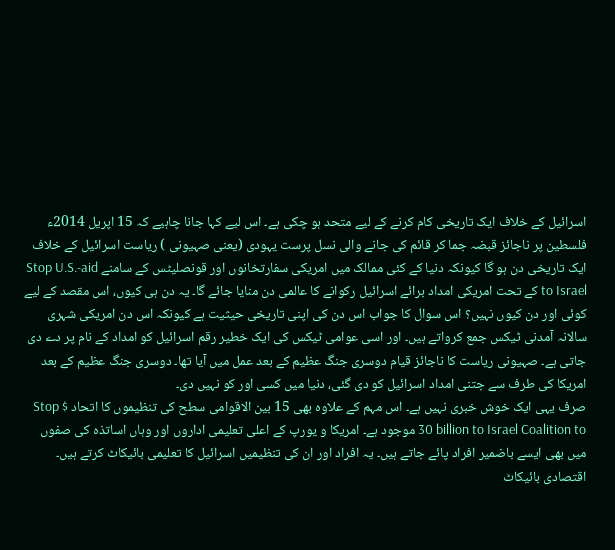اسرائیل کے خلاف ایک تاریخی کام کرنے کے لیے متحد ہو چکی ہے۔ اس لیے کہا جانا چاہیے کہ 15 اپریل 2014ء فلسطین پر ناجائز قبضہ جما کر قائم کی جانے والی نسل پرست یہودی (یعنی صہیونی ) ریاست اسرائیل کے خلاف ایک تاریخی دن ہو گا کیونکہ دنیا کے کئی ممالک میں امریکی سفارتخانوں اور قونصلیٹس کے سامنے Stop U.S.-aid to Israel کے تحت امریکی امداد برائے اسرائیل رکوانے کا عالمی دن منایا جائے گا۔ یہ دن ہی کیوں، اس مقصد کے لیے کوئی اور دن کیوں نہیں؟ اس سوال کا جواب اس دن کی اپنی تاریخی حیثیت ہے کیونکہ اس دن امریکی شہری سالانہ آمدنی ٹیکس جمع کرواتے ہیں۔ اور اسی عوامی ٹیکس کی ایک خطیر رقم اسرائیل کو امداد کے نام پر دے دی جاتی ہے۔ صہیونی ریاست کا ناجائز قیام دوسری جنگ عظیم کے بعد عمل میں آیا تھا۔ دوسری جنگ عظیم کے بعد امریکا کی طرف سے جتنی امداد اسرائیل کو دی گئی، دنیا میں کسی اور کو نہیں دی۔
صرف یہی ایک خوش خبری نہیں ہے۔ اس مہم کے علاوہ بھی 15 بین الاقوامی سطح کی تنظیموں کا اتحاد Stop $ 30 billion to Israel Coalition to موجود ہے۔ امریکا و یورپ کے اعلی تعلیمی اداروں اور وہاں اساتذہ کی صفوں میں بھی ایسے باضمیر افراد پائے جاتے ہیں۔ یہ افراد اور ان کی تنظیمیں اسرائیل کا تعلیمی بائیکاٹ کرتے ہیں۔ اقتصادی بائیکاٹ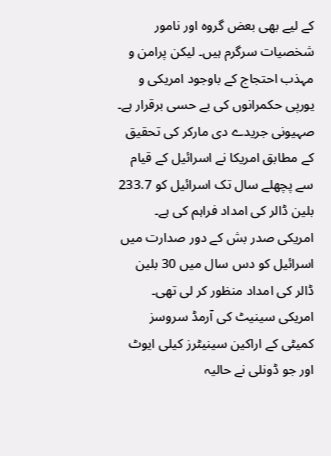کے لیے بھی بعض گروہ اور نامور شخصیات سرگرم ہیں۔ لیکن پرامن و مہذب احتجاج کے باوجود امریکی و یورپی حکمرانوں کی بے حسی برقرار ہے۔
صہیونی جریدے دی مارکر کی تحقیق کے مطابق امریکا نے اسرائیل کے قیام سے پچھلے سال تک اسرائیل کو 233.7 بلین ڈالر کی امداد فراہم کی ہے۔ امریکی صدر بش کے دور صدارت میں اسرائیل کو دس سال میں 30 بلین ڈالر کی امداد منظور کر لی تھی۔ امریکی سینیٹ کی آرمڈ سروسز کمیٹی کے اراکین سینیٹرز کیلی ایوٹ اور جو ڈونلی نے حالیہ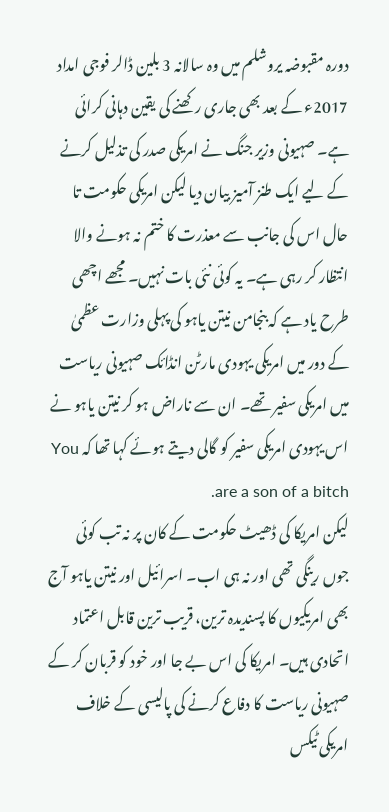دورہ مقبوضہ یروشلم میں وہ سالانہ 3 بلین ڈالر فوجی امداد 2017ء کے بعد بھی جاری رکھنے کی یقین دہانی کرائی ہے۔ صہیونی وزیر جنگ نے امریکی صدر کی تذلیل کرنے کے لیے ایک طنز آمیز بیان دیا لیکن امریکی حکومت تا حال اس کی جانب سے معذرت کا ختم نہ ہونے والا انتظار کر رہی ہے۔ یہ کوئی نئی بات نہیں۔ مجھے اچھی طرح یاد ہے کہ بنجامن نیتن یاہو کی پہلی وزارت عظمیٰ کے دور میں امریکی یہودی مارٹن انڈائک صہیونی ریاست میں امریکی سفیر تھے۔ ان سے ناراض ہو کر نیتن یاہو نے اس یہودی امریکی سفیر کو گالی دیتے ہوئے کہا تھا کہ You are a son of a bitch.
لیکن امریکا کی ڈھیٹ حکومت کے کان پر نہ تب کوئی جوں رینگی تھی اور نہ ہی اب۔ اسرائیل اور نیتن یاہو آج بھی امریکیوں کا پسندیدہ ترین، قریب ترین قابل اعتماد اتحادی ہیں۔ امریکا کی اس بے جا اور خود کو قربان کر کے صہیونی ریاست کا دفاع کرنے کی پالیسی کے خلاف امریکی ٹیکس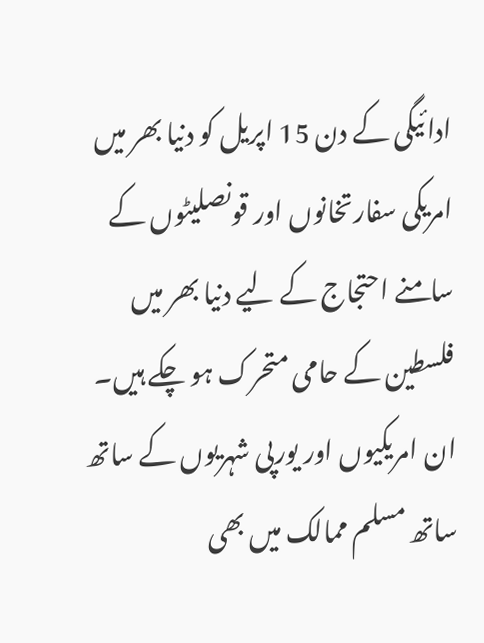ادائیگی کے دن 15 اپریل کو دنیا بھر میں امریکی سفارتخانوں اور قونصلیٹوں کے سامنے احتجاج کے لیے دنیا بھر میں فلسطین کے حامی متحرک ہو چکے ہیں۔ ان امریکیوں اور یورپی شہریوں کے ساتھ ساتھ مسلم ممالک میں بھی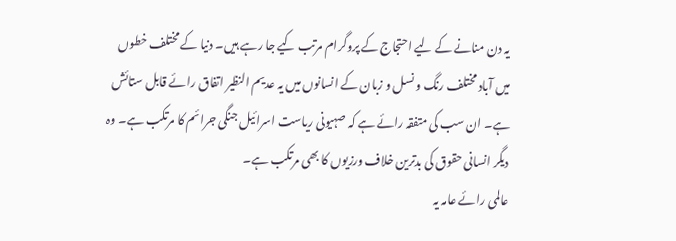یہ دن منانے کے لیے احتجاج کے پروگرام مرتب کیے جا رہے ہیں۔ دنیا کے مختلف خطوں میں آباد مختلف رنگ و نسل و زبان کے انسانوں میں یہ عدیم النظیر اتفاق رائے قابل ستائش ہے۔ ان سب کی متفقہ رائے ہے کہ صہیونی ریاست اسرائیل جنگی جرائم کا مرتکب ہے۔ وہ دیگر انسانی حقوق کی بدترین خلاف ورزیوں کا بھی مرتکب ہے۔
عالمی رائے عامہ یہ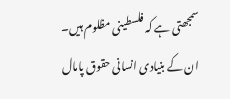سمجھتی ہے کہ فلسطینی مظلوم ہیں۔ ان کے بنیادی انسانی حقوق پامال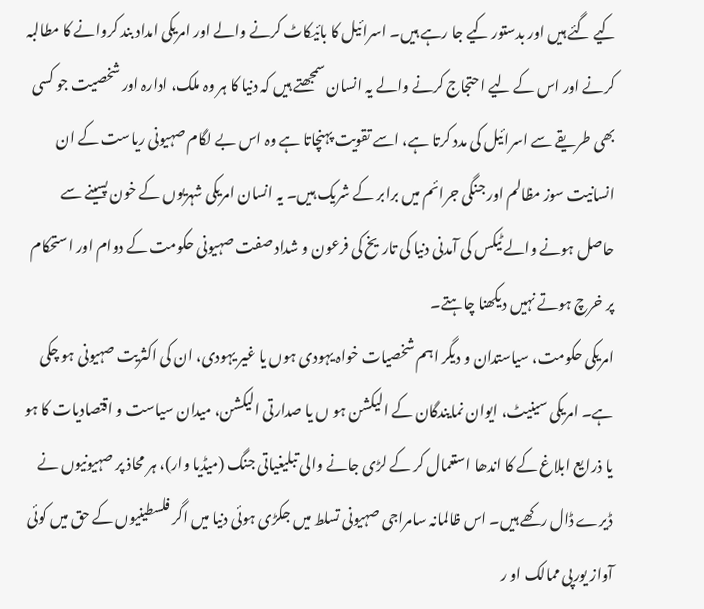کیے گئے ہیں اور بدستور کیے جا رہے ہیں۔ اسرائیل کا بائیکاٹ کرنے والے اور امریکی امداد بند کروانے کا مطالبہ کرنے اور اس کے لیے احتجاج کرنے والے یہ انسان سمجھتے ہیں کہ دنیا کا ہر وہ ملک، ادارہ اور شخصیت جو کسی بھی طریقے سے اسرائیل کی مدد کرتا ہے، اسے تقویت پہنچاتا ہے وہ اس بے لگام صہیونی ریاست کے ان انسانیت سوز مظالم اور جنگی جرائم میں برابر کے شریک ہیں۔ یہ انسان امریکی شہریوں کے خون پسینے سے حاصل ہونے والے ٹیکس کی آمدنی دنیا کی تاریخ کی فرعون و شداد صفت صہیونی حکومت کے دوام اور استحکام پر خرچ ہوتے نہیں دیکھنا چاہتے۔
امریکی حکومت، سیاستدان و دیگر اہم شخصیات خواہ یہودی ہوں یا غیر یہودی، ان کی اکثریت صہیونی ہو چکی ہے۔ امریکی سینیٹ، ایوان نمایندگان کے الیکشن ہو ں یا صدارتی الیکشن، میدان سیاست و اقتصادیات کا ہو یا ذرایع ابلاغ کے کا اندھا استعمال کر کے لڑی جانے والی تبلیغیاتی جنگ (میڈیا وار)، ہر محاذ پر صہیونیوں نے ڈیرے ڈال رکھے ہیں۔ اس ظالمانہ سامراجی صہیونی تسلط میں جکڑی ہوئی دنیا میں اگر فلسطینیوں کے حق میں کوئی آواز یورپی ممالک او ر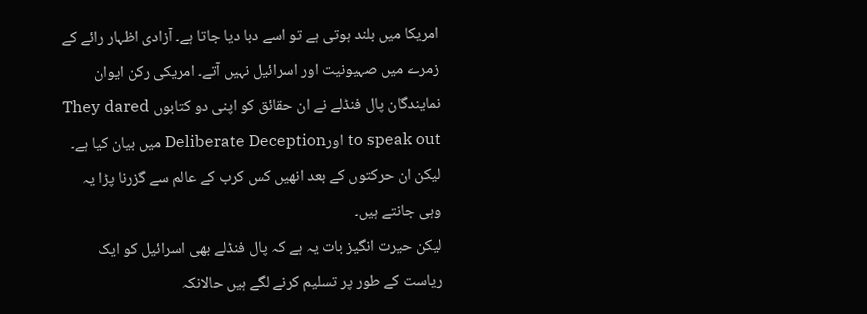امریکا میں بلند ہوتی ہے تو اسے دبا دیا جاتا ہے۔ آزادی اظہار رائے کے زمرے میں صہیونیت اور اسرائیل نہیں آتے۔ امریکی رکن ایوان نمایندگان پال فنڈلے نے ان حقائق کو اپنی دو کتابوں They dared to speak out اورDeliberate Deception میں بیان کیا ہے۔ لیکن ان حرکتوں کے بعد انھیں کس کرب کے عالم سے گزرنا پڑا یہ وہی جانتے ہیں۔
لیکن حیرت انگیز بات یہ ہے کہ پال فنڈلے بھی اسرائیل کو ایک ریاست کے طور پر تسلیم کرنے لگے ہیں حالانکہ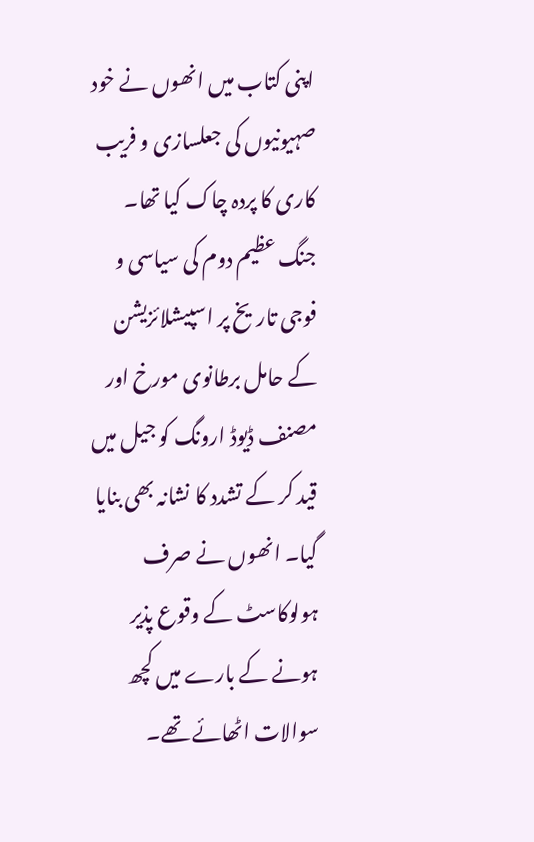اپنی کتاب میں انھوں نے خود صہیونیوں کی جعلسازی و فریب کاری کا پردہ چاک کیا تھا۔
جنگ عظیم دوم کی سیاسی و فوجی تاریخ پر اسپیشلائزیشن کے حامل برطانوی مورخ اور مصنف ڈیوڈ ارونگ کو جیل میں قید کر کے تشدد کا نشانہ بھی بنایا گیا۔ انھوں نے صرف ہولوکاسٹ کے وقوع پذیر ہونے کے بارے میں کچھ سوالات اٹھائے تھے۔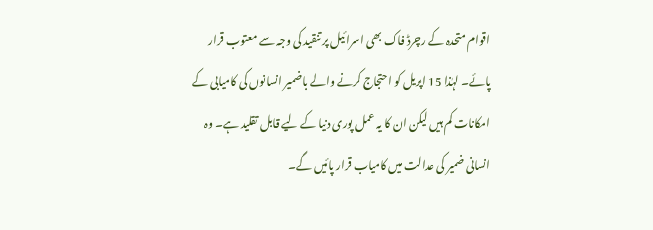اقوام متحدہ کے رچرڈ فاک بھی اسرائیل پر تنقید کی وجہ سے معتوب قرار پائے۔ لہٰذا 15 اپریل کو احتجاج کرنے والے باضمیر انسانوں کی کامیابی کے امکانات کم ہیں لیکن ان کا یہ عمل پوری دنیا کے لیے قابل تقلید ہے۔ وہ انسانی ضمیر کی عدالت میں کامیاب قرار پائیں گے۔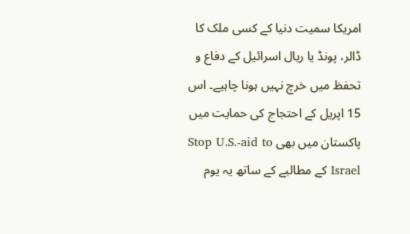امریکا سمیت دنیا کے کسی ملک کا ڈالر، پونڈ یا ریال اسرائیل کے دفاع و تحفظ میں خرچ نہیں ہونا چاہیے۔ اس 15 اپریل کے احتجاج کی حمایت میں پاکستان میں بھی Stop U.S.-aid to Israel کے مطالبے کے ساتھ یہ یوم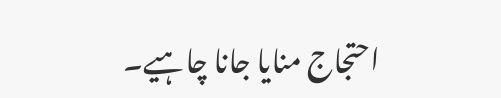احتجاج منایا جانا چاہیے۔